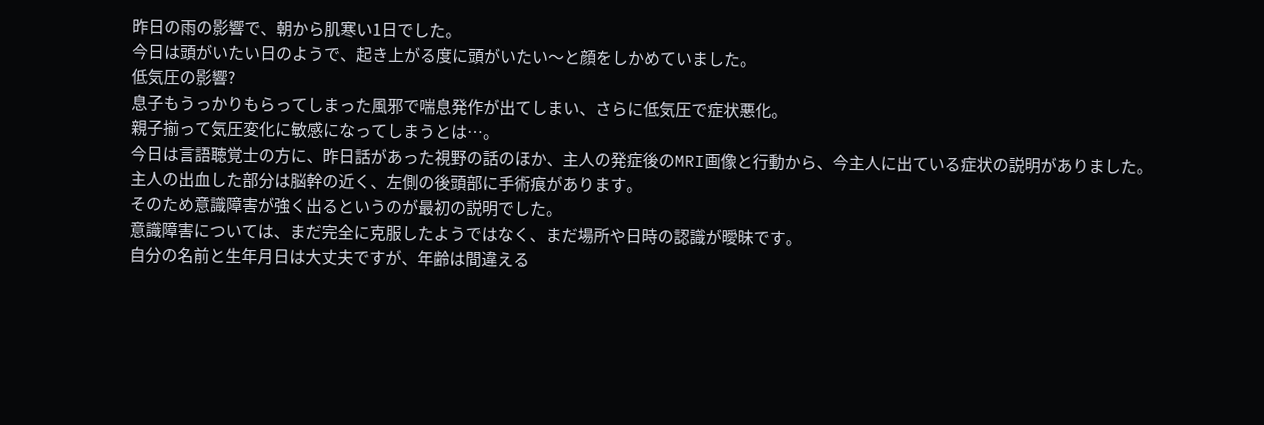昨日の雨の影響で、朝から肌寒い1日でした。
今日は頭がいたい日のようで、起き上がる度に頭がいたい〜と顔をしかめていました。
低気圧の影響?
息子もうっかりもらってしまった風邪で喘息発作が出てしまい、さらに低気圧で症状悪化。
親子揃って気圧変化に敏感になってしまうとは…。
今日は言語聴覚士の方に、昨日話があった視野の話のほか、主人の発症後のMRI画像と行動から、今主人に出ている症状の説明がありました。
主人の出血した部分は脳幹の近く、左側の後頭部に手術痕があります。
そのため意識障害が強く出るというのが最初の説明でした。
意識障害については、まだ完全に克服したようではなく、まだ場所や日時の認識が曖昧です。
自分の名前と生年月日は大丈夫ですが、年齢は間違える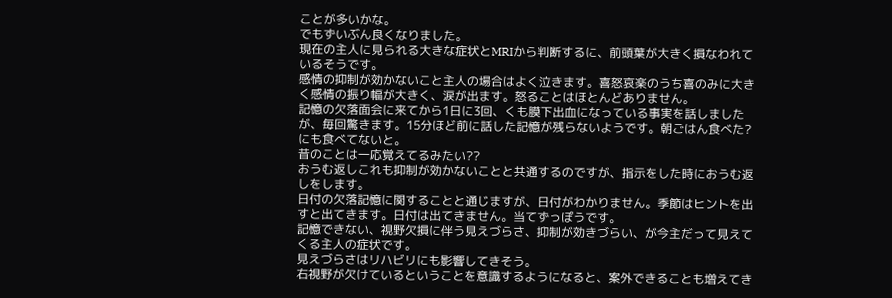ことが多いかな。
でもずいぶん良くなりました。
現在の主人に見られる大きな症状とMRIから判断するに、前頭葉が大きく損なわれているそうです。
感情の抑制が効かないこと主人の場合はよく泣きます。喜怒哀楽のうち喜のみに大きく感情の振り幅が大きく、涙が出ます。怒ることはほとんどありません。
記憶の欠落面会に来てから1日に3回、くも膜下出血になっている事実を話しましたが、毎回驚きます。15分ほど前に話した記憶が残らないようです。朝ごはん食べた?にも食べてないと。
昔のことは一応覚えてるみたい??
おうむ返しこれも抑制が効かないことと共通するのですが、指示をした時におうむ返しをします。
日付の欠落記憶に関することと通じますが、日付がわかりません。季節はヒントを出すと出てきます。日付は出てきません。当てずっぽうです。
記憶できない、視野欠損に伴う見えづらさ、抑制が効きづらい、が今主だって見えてくる主人の症状です。
見えづらさはリハビリにも影響してきそう。
右視野が欠けているということを意識するようになると、案外できることも増えてき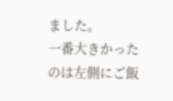ました。
一番大きかったのは左側にご飯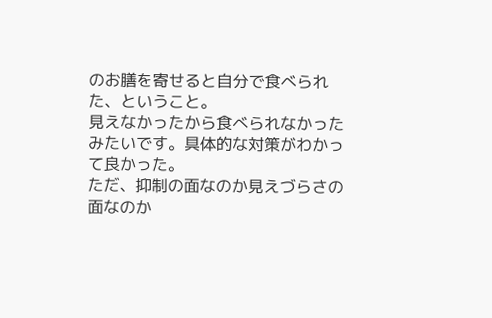のお膳を寄せると自分で食べられた、ということ。
見えなかったから食べられなかったみたいです。具体的な対策がわかって良かった。
ただ、抑制の面なのか見えづらさの面なのか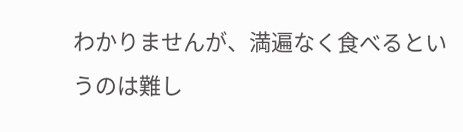わかりませんが、満遍なく食べるというのは難し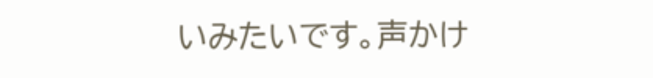いみたいです。声かけ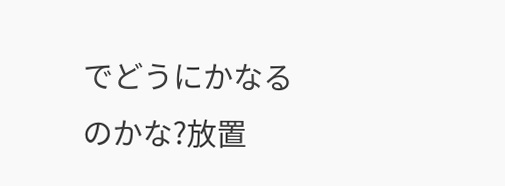でどうにかなるのかな?放置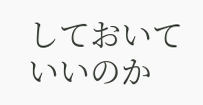しておいていいのか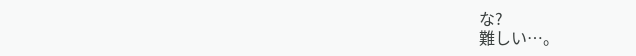な?
難しい…。